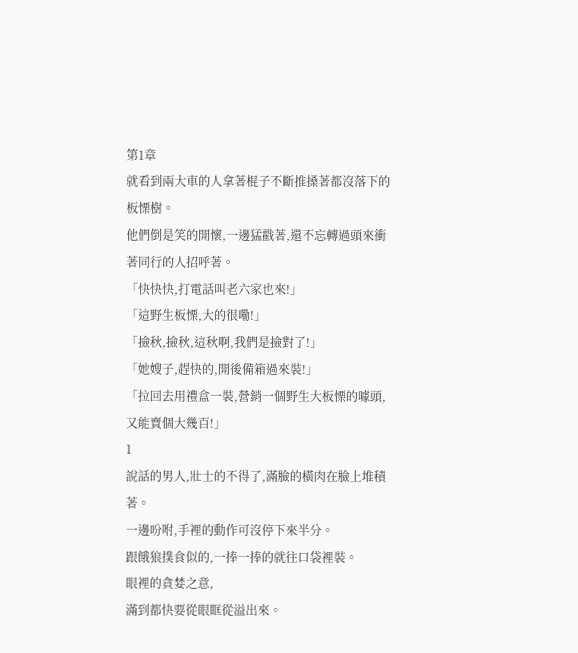第1章
就看到兩大車的人拿著棍子不斷推搡著都沒落下的板慄樹。
他們倒是笑的開懷,一邊猛戳著,還不忘轉過頭來衝著同行的人招呼著。
「快快快,打電話叫老六家也來!」
「這野生板慄,大的很嘞!」
「撿秋,撿秋,這秋啊,我們是撿對了!」
「她嫂子,趕快的,開後備箱過來裝!」
「拉回去用禮盒一裝,營銷一個野生大板慄的噱頭,又能賣個大幾百!」
1
說話的男人,壯士的不得了,滿臉的橫肉在臉上堆積著。
一邊吩咐,手裡的動作可沒停下來半分。
跟餓狼撲食似的,一捧一捧的就往口袋裡裝。
眼裡的貪婪之意,
滿到都快要從眼眶從溢出來。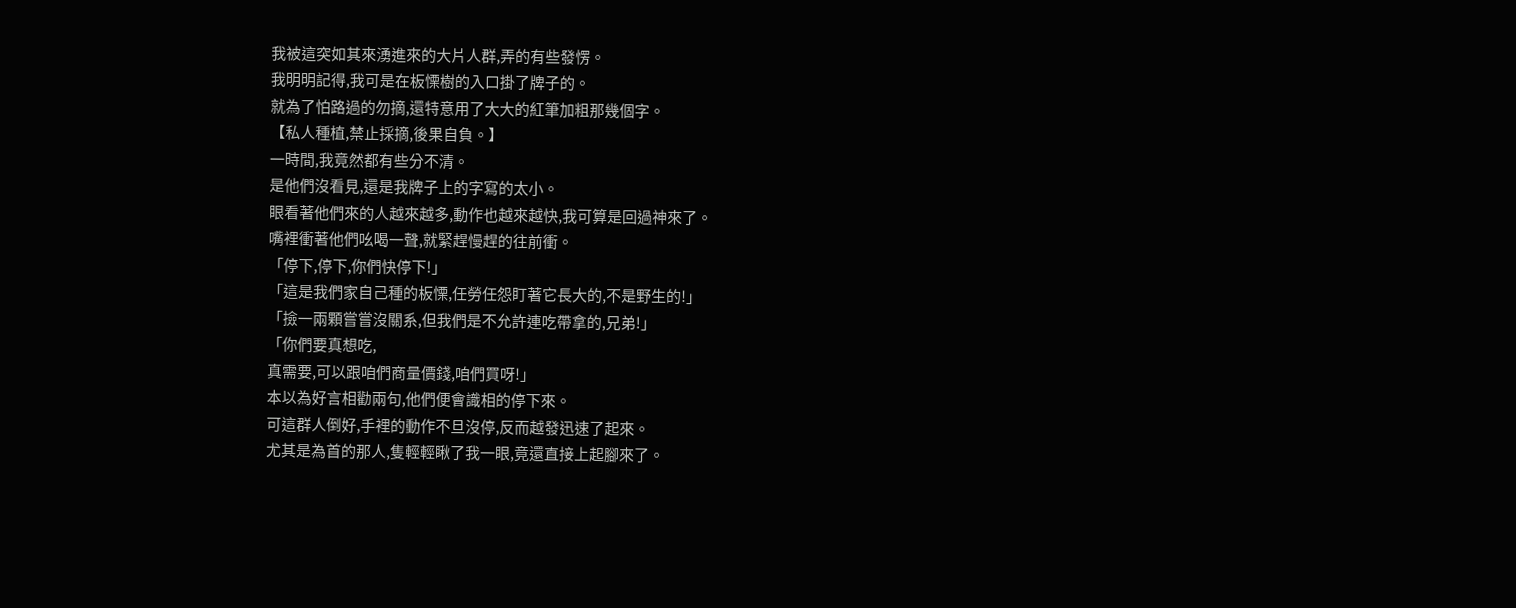我被這突如其來湧進來的大片人群,弄的有些發愣。
我明明記得,我可是在板慄樹的入口掛了牌子的。
就為了怕路過的勿摘,還特意用了大大的紅筆加粗那幾個字。
【私人種植,禁止採摘,後果自負。】
一時間,我竟然都有些分不清。
是他們沒看見,還是我牌子上的字寫的太小。
眼看著他們來的人越來越多,動作也越來越快,我可算是回過神來了。
嘴裡衝著他們吆喝一聲,就緊趕慢趕的往前衝。
「停下,停下,你們快停下!」
「這是我們家自己種的板慄,任勞任怨盯著它長大的,不是野生的!」
「撿一兩顆嘗嘗沒關系,但我們是不允許連吃帶拿的,兄弟!」
「你們要真想吃,
真需要,可以跟咱們商量價錢,咱們買呀!」
本以為好言相勸兩句,他們便會識相的停下來。
可這群人倒好,手裡的動作不旦沒停,反而越發迅速了起來。
尤其是為首的那人,隻輕輕瞅了我一眼,竟還直接上起腳來了。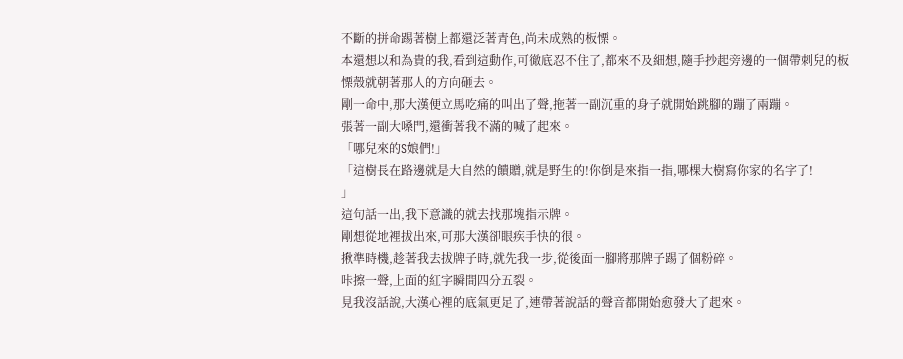不斷的拼命踢著樹上都還泛著青色,尚未成熟的板慄。
本還想以和為貴的我,看到這動作,可徹底忍不住了,都來不及細想,隨手抄起旁邊的一個帶刺兒的板慄殼就朝著那人的方向砸去。
剛一命中,那大漢便立馬吃痛的叫出了聲,拖著一副沉重的身子就開始跳腳的蹦了兩蹦。
張著一副大嗓門,還衝著我不滿的喊了起來。
「哪兒來的S娘們!」
「這樹長在路邊就是大自然的饋贈,就是野生的!你倒是來指一指,哪棵大樹寫你家的名字了!
」
這句話一出,我下意識的就去找那塊指示牌。
剛想從地裡拔出來,可那大漢卻眼疾手快的很。
揪準時機,趁著我去拔牌子時,就先我一步,從後面一腳將那牌子踢了個粉碎。
咔擦一聲,上面的紅字瞬間四分五裂。
見我沒話說,大漢心裡的底氣更足了,連帶著說話的聲音都開始愈發大了起來。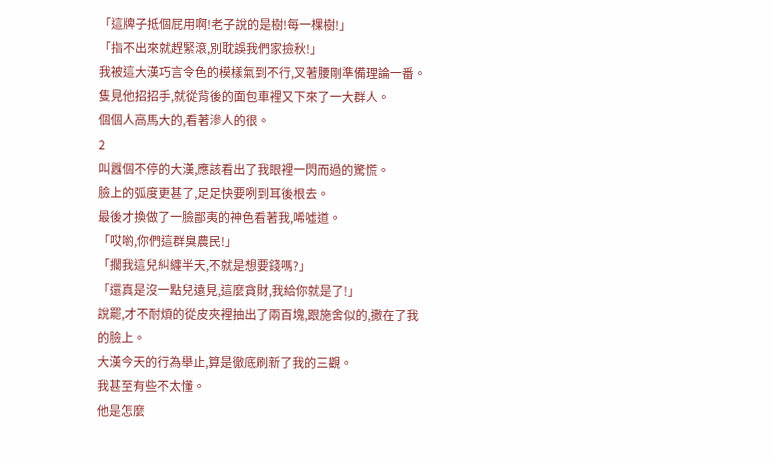「這牌子抵個屁用啊!老子說的是樹!每一棵樹!」
「指不出來就趕緊滾,別耽誤我們家撿秋!」
我被這大漢巧言令色的模樣氣到不行,叉著腰剛準備理論一番。
隻見他招招手,就從背後的面包車裡又下來了一大群人。
個個人高馬大的,看著滲人的很。
2
叫囂個不停的大漢,應該看出了我眼裡一閃而過的驚慌。
臉上的弧度更甚了,足足快要咧到耳後根去。
最後才換做了一臉鄙夷的神色看著我,唏噓道。
「哎喲,你們這群臭農民!」
「擱我這兒糾纏半天,不就是想要錢嗎?」
「還真是沒一點兒遠見,這麼貪財,我給你就是了!」
說罷,才不耐煩的從皮夾裡抽出了兩百塊,跟施舍似的,撒在了我的臉上。
大漢今天的行為舉止,算是徹底刷新了我的三觀。
我甚至有些不太懂。
他是怎麼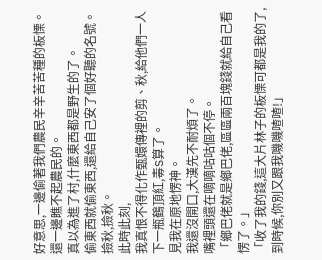好意思,一邊偷著我們農民辛辛苦苦種的板慄。
還一邊瞧不起農民的。
真以為進了村,什麼東西都是野生的了。
偷東西就偷東西,還給自己安了個好聽的名號。
撿秋,撿秋。
此時此刻,
我真恨不得化作甄嬛傳裡的剪、秋,給他們一人下一瓶鶴頂紅,毒S算了。
見我在原地愣神。
我還沒開口,大漢先不耐煩了。
嘴裡頭還在嘀嘀咕咕個不停。
「鄉巴佬就是鄉巴佬,區區兩百塊錢就給自己看愣了。」
「收了我的錢,這大片林子的板慄可都是我的了,到時候,你別又跟我嘰嘰喳喳!」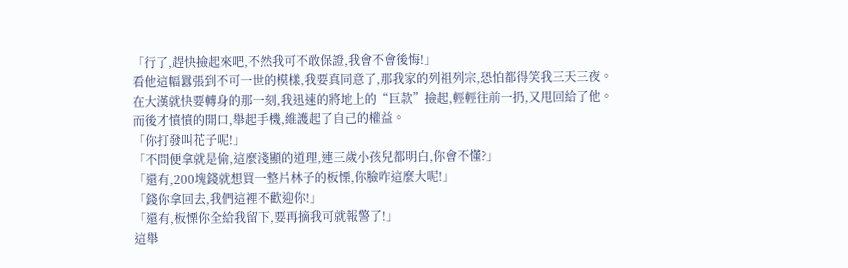「行了,趕快撿起來吧,不然我可不敢保證,我會不會後悔!」
看他這幅囂張到不可一世的模樣,我要真同意了,那我家的列祖列宗,恐怕都得笑我三天三夜。
在大漢就快要轉身的那一刻,我迅速的將地上的“巨款”撿起,輕輕往前一扔,又甩回給了他。
而後才憤憤的開口,舉起手機,維護起了自己的權益。
「你打發叫花子呢!」
「不問便拿就是偷,這麼淺顯的道理,連三歲小孩兒都明白,你會不懂?」
「還有,200塊錢就想買一整片林子的板慄,你臉咋這麼大呢!」
「錢你拿回去,我們這裡不歡迎你!」
「還有,板慄你全給我留下,要再摘我可就報警了!」
這舉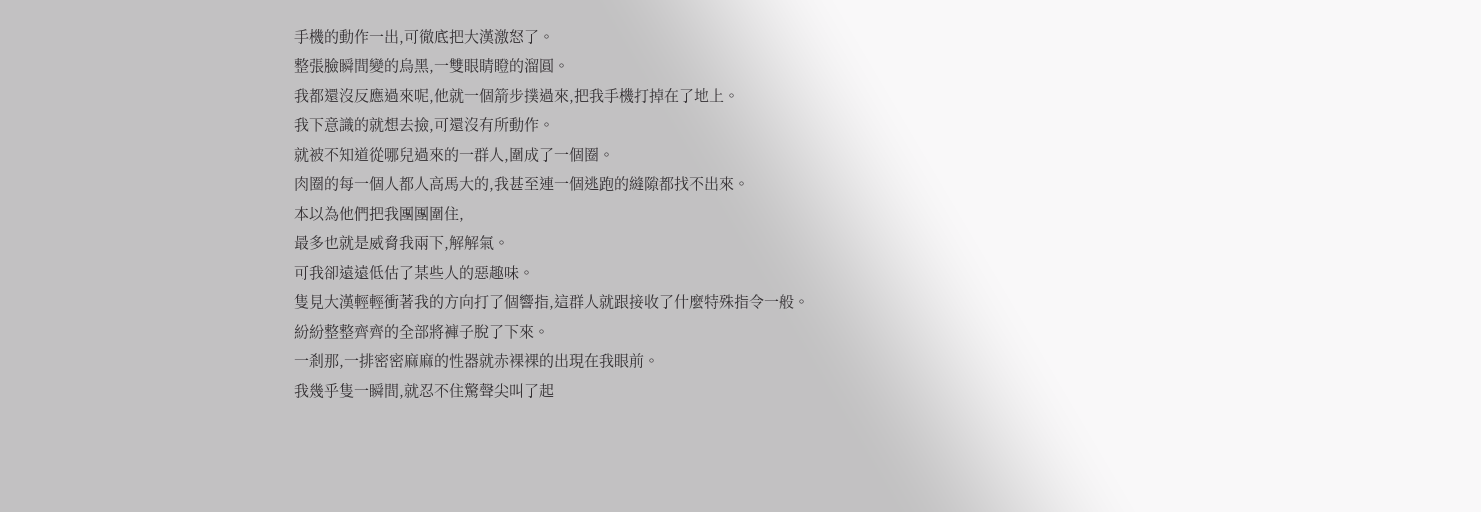手機的動作一出,可徹底把大漢激怒了。
整張臉瞬間變的烏黑,一雙眼睛瞪的溜圓。
我都還沒反應過來呢,他就一個箭步撲過來,把我手機打掉在了地上。
我下意識的就想去撿,可還沒有所動作。
就被不知道從哪兒過來的一群人,圍成了一個圈。
肉圈的每一個人都人高馬大的,我甚至連一個逃跑的縫隙都找不出來。
本以為他們把我團團圍住,
最多也就是威脅我兩下,解解氣。
可我卻遠遠低估了某些人的惡趣味。
隻見大漢輕輕衝著我的方向打了個響指,這群人就跟接收了什麼特殊指令一般。
紛紛整整齊齊的全部將褲子脫了下來。
一剎那,一排密密麻麻的性器就赤裸裸的出現在我眼前。
我幾乎隻一瞬間,就忍不住驚聲尖叫了起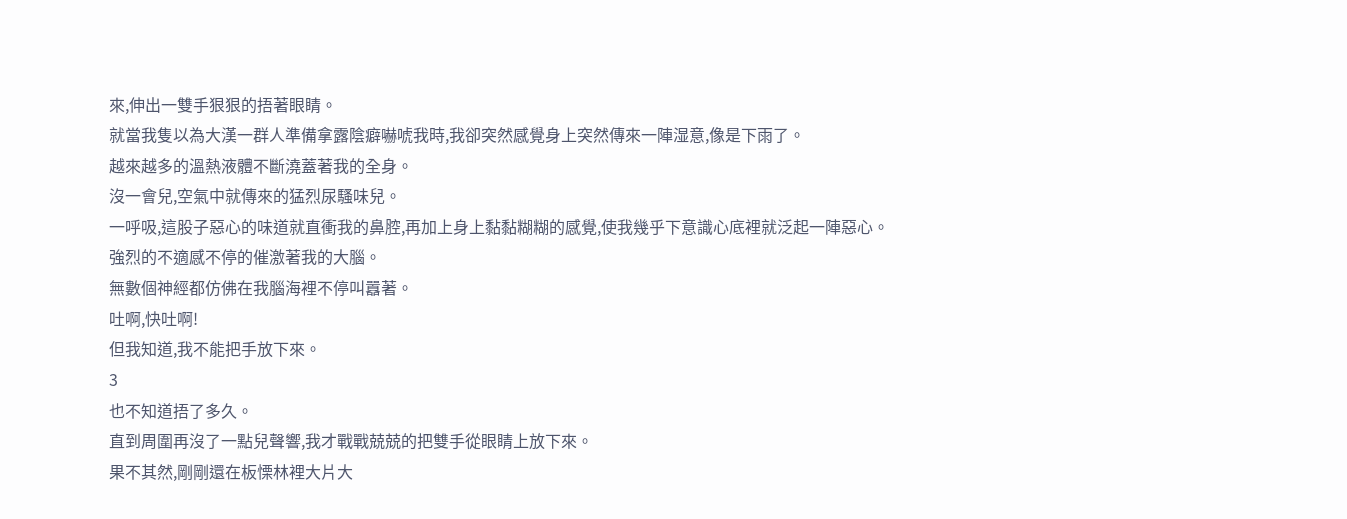來,伸出一雙手狠狠的捂著眼睛。
就當我隻以為大漢一群人準備拿露陰癖嚇唬我時,我卻突然感覺身上突然傳來一陣湿意,像是下雨了。
越來越多的溫熱液體不斷澆蓋著我的全身。
沒一會兒,空氣中就傳來的猛烈尿騷味兒。
一呼吸,這股子惡心的味道就直衝我的鼻腔,再加上身上黏黏糊糊的感覺,使我幾乎下意識心底裡就泛起一陣惡心。
強烈的不適感不停的催激著我的大腦。
無數個神經都仿佛在我腦海裡不停叫囂著。
吐啊,快吐啊!
但我知道,我不能把手放下來。
3
也不知道捂了多久。
直到周圍再沒了一點兒聲響,我才戰戰兢兢的把雙手從眼睛上放下來。
果不其然,剛剛還在板慄林裡大片大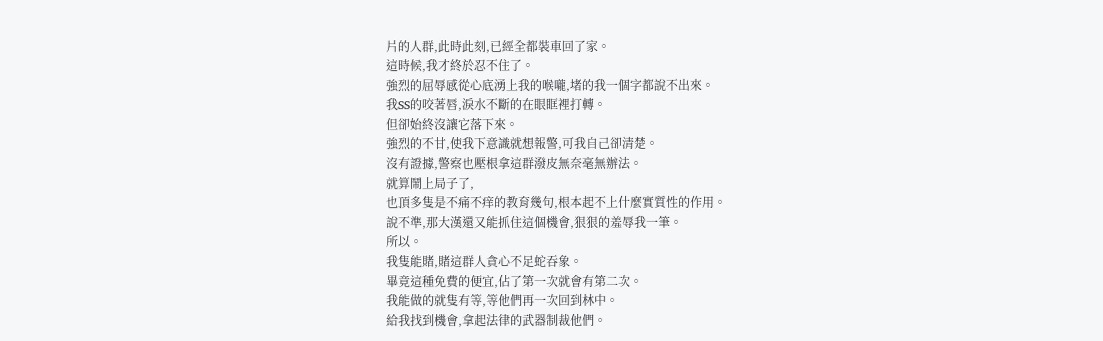片的人群,此時此刻,已經全都裝車回了家。
這時候,我才終於忍不住了。
強烈的屈辱感從心底湧上我的喉嚨,堵的我一個字都說不出來。
我SS的咬著唇,淚水不斷的在眼眶裡打轉。
但卻始終沒讓它落下來。
強烈的不甘,使我下意識就想報警,可我自己卻清楚。
沒有證據,警察也壓根拿這群潑皮無奈毫無辦法。
就算鬧上局子了,
也頂多隻是不痛不痒的教育幾句,根本起不上什麼實質性的作用。
說不準,那大漢還又能抓住這個機會,狠狠的羞辱我一筆。
所以。
我隻能賭,賭這群人貪心不足蛇吞象。
畢竟這種免費的便宜,佔了第一次就會有第二次。
我能做的就隻有等,等他們再一次回到林中。
給我找到機會,拿起法律的武器制裁他們。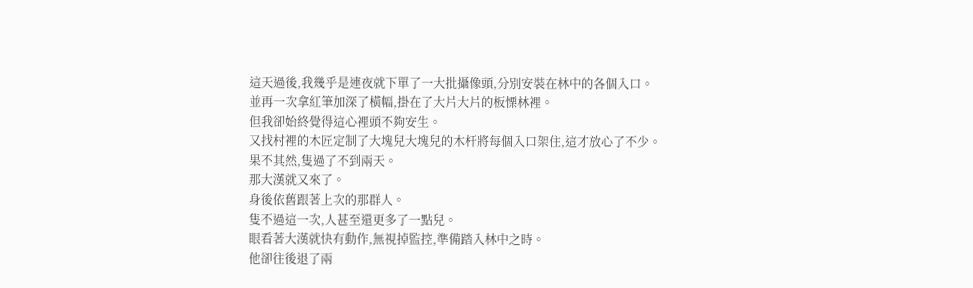這天過後,我幾乎是連夜就下單了一大批攝像頭,分別安裝在林中的各個入口。
並再一次拿紅筆加深了橫幅,掛在了大片大片的板慄林裡。
但我卻始終覺得這心裡頭不夠安生。
又找村裡的木匠定制了大塊兒大塊兒的木杆將每個入口架住,這才放心了不少。
果不其然,隻過了不到兩天。
那大漢就又來了。
身後依舊跟著上次的那群人。
隻不過這一次,人甚至還更多了一點兒。
眼看著大漢就快有動作,無視掉監控,準備踏入林中之時。
他卻往後退了兩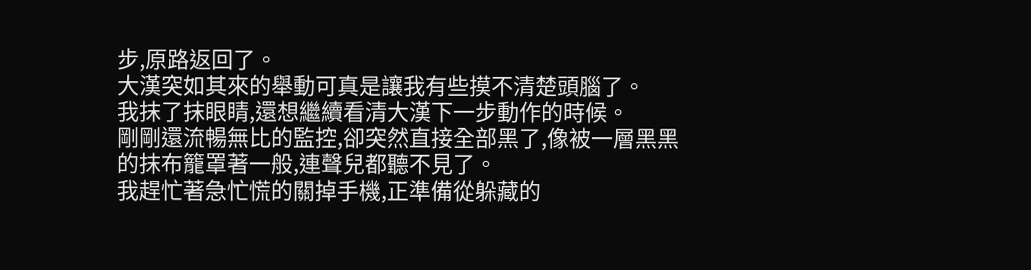步,原路返回了。
大漢突如其來的舉動可真是讓我有些摸不清楚頭腦了。
我抹了抹眼睛,還想繼續看清大漢下一步動作的時候。
剛剛還流暢無比的監控,卻突然直接全部黑了,像被一層黑黑的抹布籠罩著一般,連聲兒都聽不見了。
我趕忙著急忙慌的關掉手機,正準備從躲藏的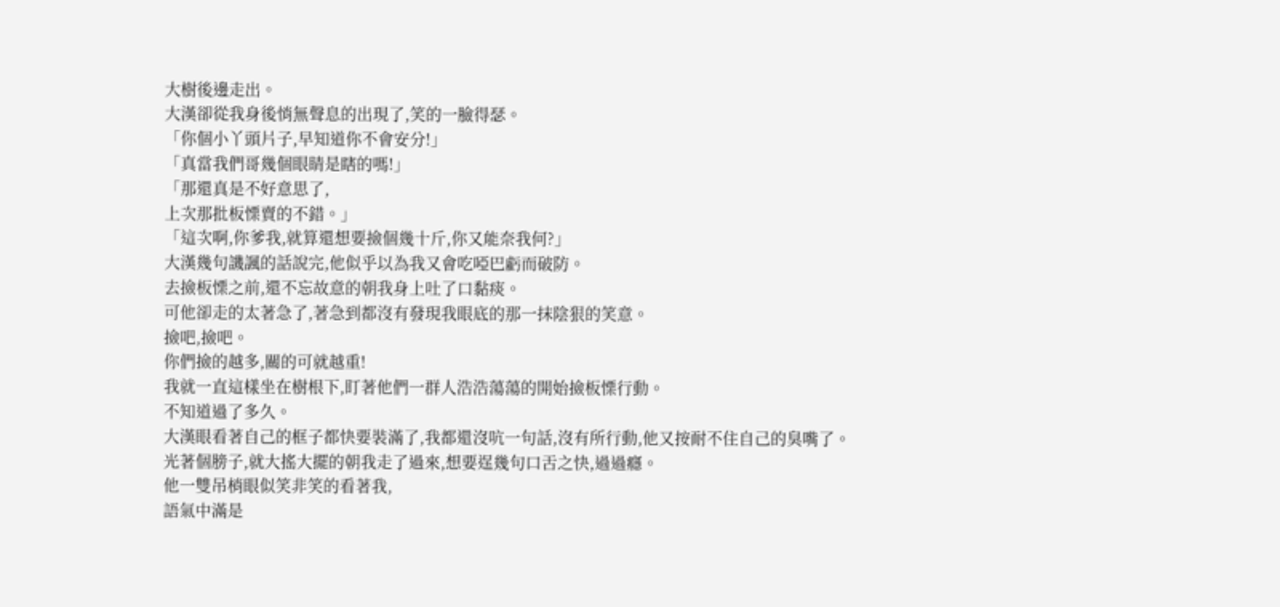大樹後邊走出。
大漢卻從我身後悄無聲息的出現了,笑的一臉得瑟。
「你個小丫頭片子,早知道你不會安分!」
「真當我們哥幾個眼睛是瞎的嗎!」
「那還真是不好意思了,
上次那批板慄賣的不錯。」
「這次啊,你爹我,就算還想要撿個幾十斤,你又能奈我何?」
大漢幾句譏諷的話說完,他似乎以為我又會吃啞巴虧而破防。
去撿板慄之前,還不忘故意的朝我身上吐了口黏痰。
可他卻走的太著急了,著急到都沒有發現我眼底的那一抹陰狠的笑意。
撿吧,撿吧。
你們撿的越多,關的可就越重!
我就一直這樣坐在樹根下,盯著他們一群人浩浩蕩蕩的開始撿板慄行動。
不知道過了多久。
大漢眼看著自己的框子都快要裝滿了,我都還沒吭一句話,沒有所行動,他又按耐不住自己的臭嘴了。
光著個膀子,就大搖大擺的朝我走了過來,想要逞幾句口舌之快,過過癮。
他一雙吊梢眼似笑非笑的看著我,
語氣中滿是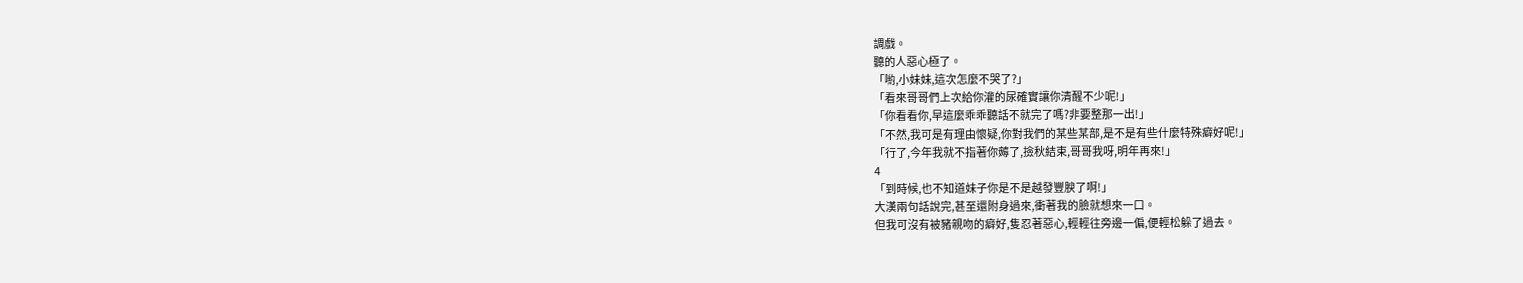調戲。
聽的人惡心極了。
「喲,小妹妹,這次怎麼不哭了?」
「看來哥哥們上次給你灌的尿確實讓你清醒不少呢!」
「你看看你,早這麼乖乖聽話不就完了嗎?非要整那一出!」
「不然,我可是有理由懷疑,你對我們的某些某部,是不是有些什麼特殊癖好呢!」
「行了,今年我就不指著你薅了,撿秋結束,哥哥我呀,明年再來!」
4
「到時候,也不知道妹子你是不是越發豐腴了啊!」
大漢兩句話說完,甚至還附身過來,衝著我的臉就想來一口。
但我可沒有被豬親吻的癖好,隻忍著惡心,輕輕往旁邊一偏,便輕松躲了過去。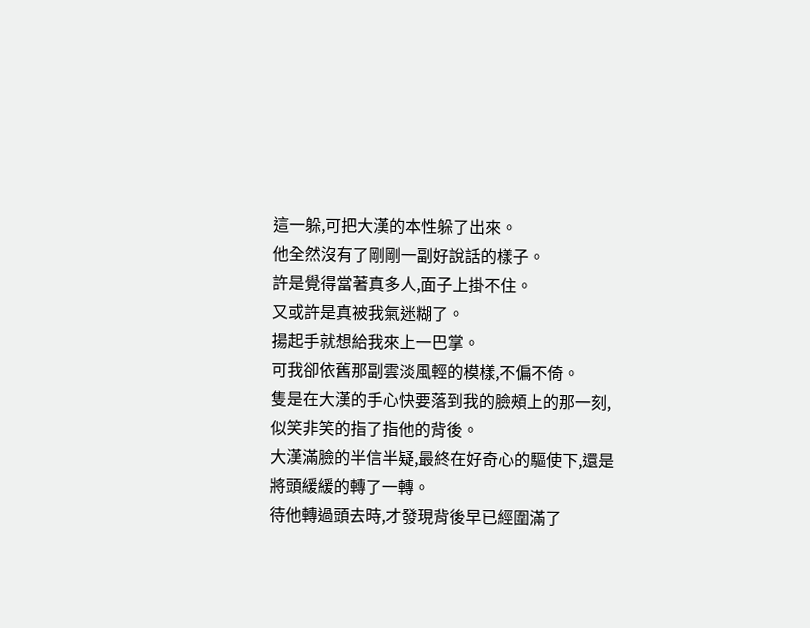這一躲,可把大漢的本性躲了出來。
他全然沒有了剛剛一副好說話的樣子。
許是覺得當著真多人,面子上掛不住。
又或許是真被我氣迷糊了。
揚起手就想給我來上一巴掌。
可我卻依舊那副雲淡風輕的模樣,不偏不倚。
隻是在大漢的手心快要落到我的臉頰上的那一刻,似笑非笑的指了指他的背後。
大漢滿臉的半信半疑,最終在好奇心的驅使下,還是將頭緩緩的轉了一轉。
待他轉過頭去時,才發現背後早已經圍滿了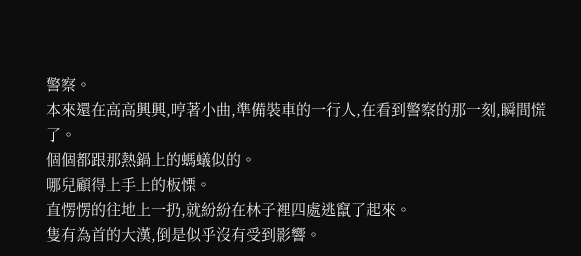警察。
本來還在高高興興,哼著小曲,準備裝車的一行人,在看到警察的那一刻,瞬間慌了。
個個都跟那熱鍋上的螞蟻似的。
哪兒顧得上手上的板慄。
直愣愣的往地上一扔,就紛紛在林子裡四處逃竄了起來。
隻有為首的大漢,倒是似乎沒有受到影響。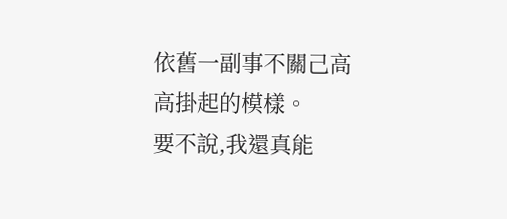依舊一副事不關己高高掛起的模樣。
要不說,我還真能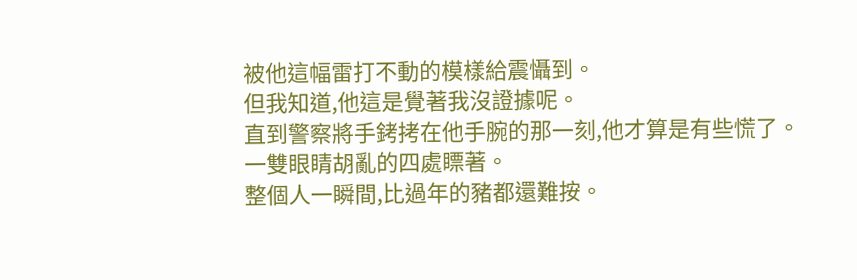被他這幅雷打不動的模樣給震懾到。
但我知道,他這是覺著我沒證據呢。
直到警察將手銬拷在他手腕的那一刻,他才算是有些慌了。
一雙眼睛胡亂的四處瞟著。
整個人一瞬間,比過年的豬都還難按。